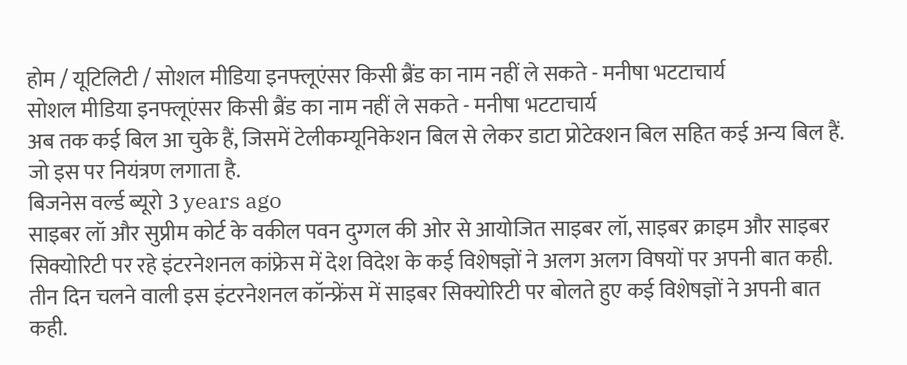होम / यूटिलिटी / सोशल मीडिया इनफ्लूएंसर किसी ब्रैंड का नाम नहीं ले सकते - मनीषा भटटाचार्य
सोशल मीडिया इनफ्लूएंसर किसी ब्रैंड का नाम नहीं ले सकते - मनीषा भटटाचार्य
अब तक कई बिल आ चुके हैं, जिसमें टेलीकम्यूनिकेशन बिल से लेकर डाटा प्रोटेक्शन बिल सहित कई अन्य बिल हैं. जो इस पर नियंत्रण लगाता है.
बिजनेस वर्ल्ड ब्यूरो 3 years ago
साइबर लॉ और सुप्रीम कोर्ट के वकील पवन दुग्गल की ओर से आयोजित साइबर लॉ, साइबर क्राइम और साइबर सिक्योरिटी पर रहे इंटरनेशनल कांफ्रेस में देश विदेश के कई विशेषज्ञों ने अलग अलग विषयों पर अपनी बात कही. तीन दिन चलने वाली इस इंटरनेशनल कॉन्फ्रेंस में साइबर सिक्योरिटी पर बोलते हुए कई विशेषज्ञों ने अपनी बात कही.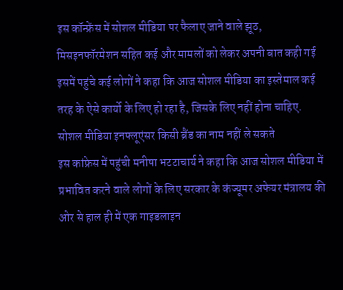इस कॉन्फ्रेंस में सोशल मीडिया पर फैलाए जाने वाले झूठ, मिसइनफॉरमेशन सहित कई और मामलों को लेकर अपनी बात कही गई इसमें पहुंचे कई लोगों ने कहा कि आज सोशल मीडिया का इस्तेमाल कई तरह के ऐसे कार्यो के लिए हो रहा है, जिसके लिए नहीं होना चाहिए.
सोशल मीडिया इनफ्लूएंसर किसी ब्रैंड का नाम नहीं ले सकते
इस कांफ्रेस में पहुंची मनीषा भटटाचार्य ने कहा कि आज सोशल मीडिया में प्रभावित करने वाले लोगों के लिए सरकार के कंज्यूमर अफेयर मंत्रालय की ओर से हाल ही में एक गाइडलाइन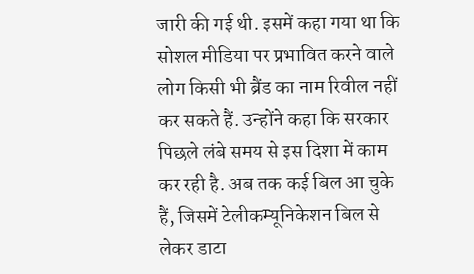जारी की गई थी. इसमें कहा गया था कि सोशल मीडिया पर प्रभावित करने वाले लोग किसी भी ब्रैंड का नाम रिवील नहीं कर सकते हैं. उन्होंने कहा कि सरकार पिछले लंबे समय से इस दिशा में काम कर रही है. अब तक कई बिल आ चुके हैं, जिसमें टेलीकम्यूनिकेशन बिल से लेकर डाटा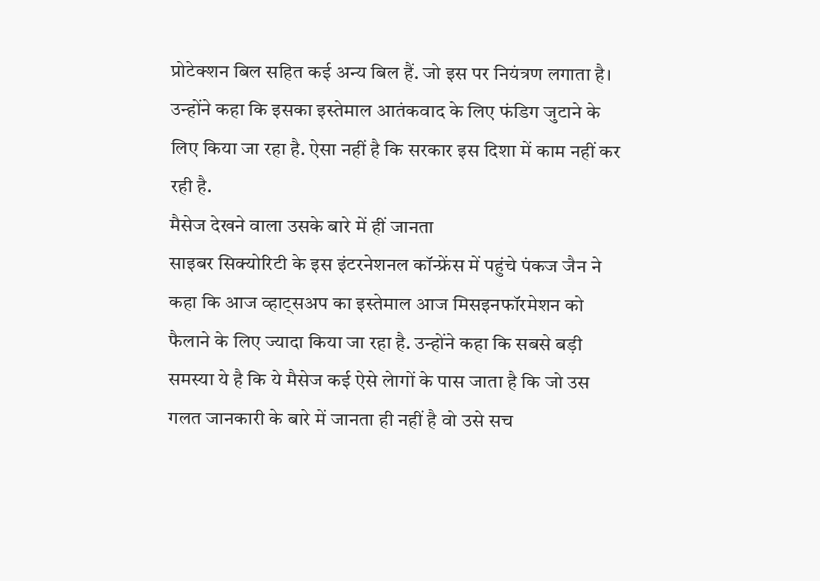प्रोटेक्शन बिल सहित कई अन्य बिल हैं. जो इस पर नियंत्रण लगाता है। उन्होंने कहा कि इसका इस्तेमाल आतंकवाद के लिए फंडिग जुटाने के लिए किया जा रहा है. ऐसा नहीं है कि सरकार इस दिशा में काम नहीं कर रही है.
मैसेज देखने वाला उसके बारे में हीं जानता
साइबर सिक्योरिटी के इस इंटरनेशनल कॉन्फ्रेंस में पहुंचे पंकज जैन ने कहा कि आज व्हाट्सअप का इस्तेमाल आज मिसइनफॉरमेशन को फैलाने के लिए ज्यादा किया जा रहा है. उन्होंने कहा कि सबसे बड़ी समस्या ये है कि ये मैसेज कई ऐसे लेागों के पास जाता है कि जो उस गलत जानकारी के बारे में जानता ही नहीं है वो उसे सच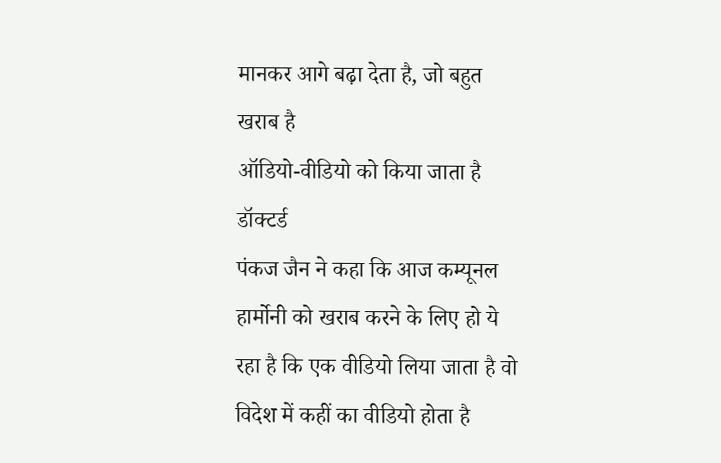मानकर आगे बढ़ा देता है, जो बहुत खराब है
ऑडियो-वीडियो को किया जाता है डॉक्टर्ड
पंकज जैन ने कहा कि आज कम्यूनल हार्मोनी को खराब करने के लिए हो ये रहा है कि एक वीडियो लिया जाता है वो विदेश में कहीं का वीडियो होता है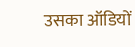उसका ऑडियों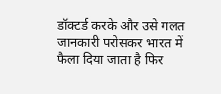डॉक्टर्ड करके और उसे गलत जानकारी परोसकर भारत में फैला दिया जाता है फिर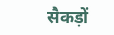सैकड़ों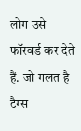लोग उसे फॉरवर्ड कर देते हैं. जो गलत है
टैग्स